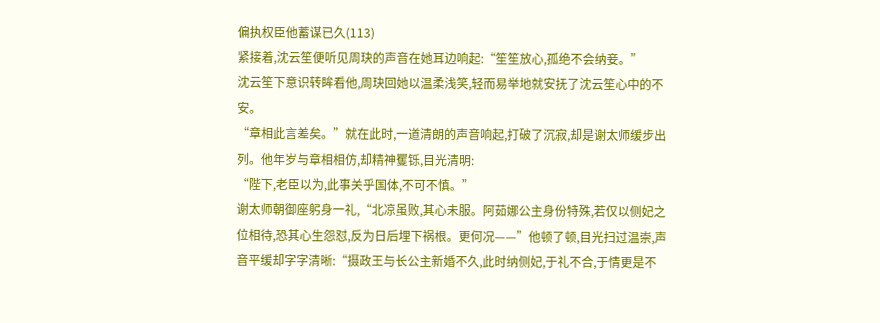偏执权臣他蓄谋已久(113)
紧接着,沈云笙便听见周玦的声音在她耳边响起:“笙笙放心,孤绝不会纳妾。”
沈云笙下意识转眸看他,周玦回她以温柔浅笑,轻而易举地就安抚了沈云笙心中的不安。
“章相此言差矣。”就在此时,一道清朗的声音响起,打破了沉寂,却是谢太师缓步出列。他年岁与章相相仿,却精神矍铄,目光清明:
“陛下,老臣以为,此事关乎国体,不可不慎。”
谢太师朝御座躬身一礼,“北凉虽败,其心未服。阿茹娜公主身份特殊,若仅以侧妃之位相待,恐其心生怨怼,反为日后埋下祸根。更何况——”他顿了顿,目光扫过温崇,声音平缓却字字清晰:“摄政王与长公主新婚不久,此时纳侧妃,于礼不合,于情更是不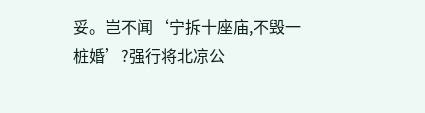妥。岂不闻‘宁拆十座庙,不毁一桩婚’?强行将北凉公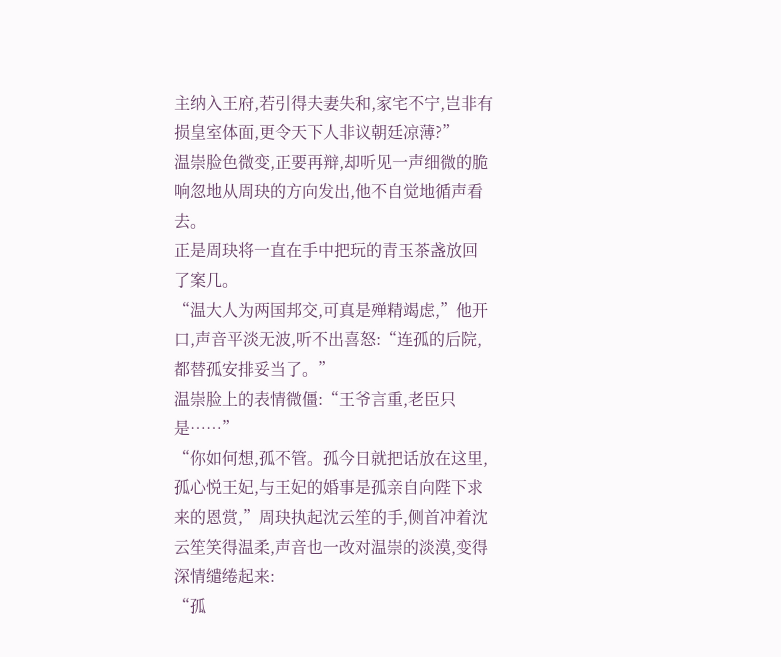主纳入王府,若引得夫妻失和,家宅不宁,岂非有损皇室体面,更令天下人非议朝廷凉薄?”
温崇脸色微变,正要再辩,却听见一声细微的脆响忽地从周玦的方向发出,他不自觉地循声看去。
正是周玦将一直在手中把玩的青玉茶盏放回了案几。
“温大人为两国邦交,可真是殚精竭虑,”他开口,声音平淡无波,听不出喜怒:“连孤的后院,都替孤安排妥当了。”
温崇脸上的表情微僵:“王爷言重,老臣只是……”
“你如何想,孤不管。孤今日就把话放在这里,孤心悦王妃,与王妃的婚事是孤亲自向陛下求来的恩赏,”周玦执起沈云笙的手,侧首冲着沈云笙笑得温柔,声音也一改对温崇的淡漠,变得深情缱绻起来:
“孤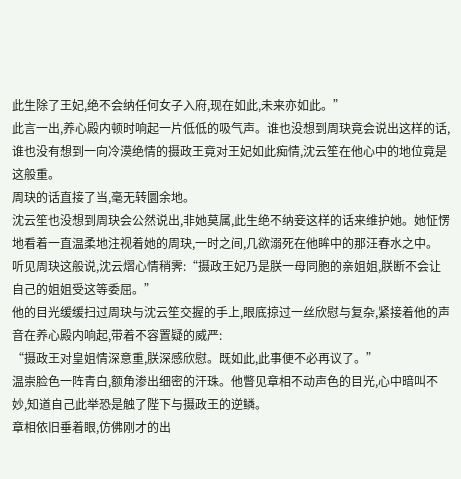此生除了王妃,绝不会纳任何女子入府,现在如此,未来亦如此。”
此言一出,养心殿内顿时响起一片低低的吸气声。谁也没想到周玦竟会说出这样的话,谁也没有想到一向冷漠绝情的摄政王竟对王妃如此痴情,沈云笙在他心中的地位竟是这般重。
周玦的话直接了当,毫无转圜余地。
沈云笙也没想到周玦会公然说出,非她莫属,此生绝不纳妾这样的话来维护她。她怔愣地看着一直温柔地注视着她的周玦,一时之间,几欲溺死在他眸中的那汪春水之中。
听见周玦这般说,沈云熠心情稍霁:“摄政王妃乃是朕一母同胞的亲姐姐,朕断不会让自己的姐姐受这等委屈。”
他的目光缓缓扫过周玦与沈云笙交握的手上,眼底掠过一丝欣慰与复杂,紧接着他的声音在养心殿内响起,带着不容置疑的威严:
“摄政王对皇姐情深意重,朕深感欣慰。既如此,此事便不必再议了。”
温崇脸色一阵青白,额角渗出细密的汗珠。他瞥见章相不动声色的目光,心中暗叫不妙,知道自己此举恐是触了陛下与摄政王的逆鳞。
章相依旧垂着眼,仿佛刚才的出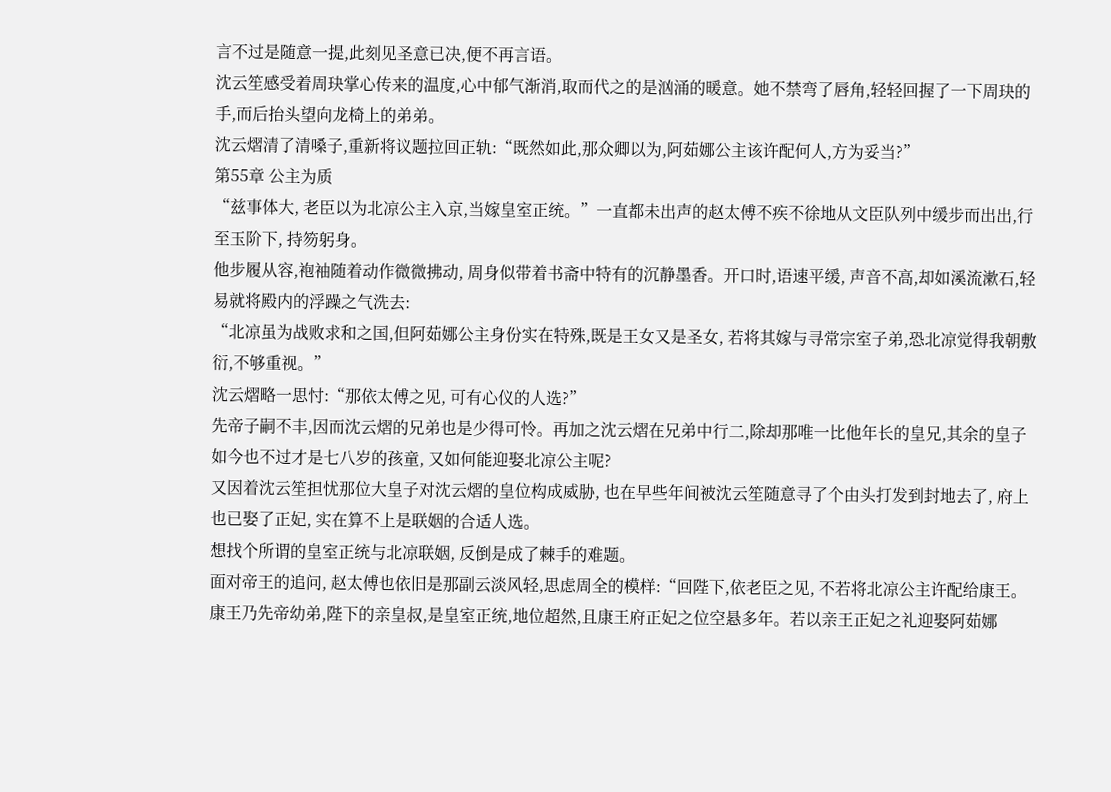言不过是随意一提,此刻见圣意已决,便不再言语。
沈云笙感受着周玦掌心传来的温度,心中郁气渐消,取而代之的是汹涌的暖意。她不禁弯了唇角,轻轻回握了一下周玦的手,而后抬头望向龙椅上的弟弟。
沈云熠清了清嗓子,重新将议题拉回正轨:“既然如此,那众卿以为,阿茹娜公主该许配何人,方为妥当?”
第55章 公主为质
“兹事体大, 老臣以为北凉公主入京,当嫁皇室正统。”一直都未出声的赵太傅不疾不徐地从文臣队列中缓步而出出,行至玉阶下, 持笏躬身。
他步履从容,袍袖随着动作微微拂动, 周身似带着书斋中特有的沉静墨香。开口时,语速平缓, 声音不高,却如溪流漱石,轻易就将殿内的浮躁之气洗去:
“北凉虽为战败求和之国,但阿茹娜公主身份实在特殊,既是王女又是圣女, 若将其嫁与寻常宗室子弟,恐北凉觉得我朝敷衍,不够重视。”
沈云熠略一思忖:“那依太傅之见, 可有心仪的人选?”
先帝子嗣不丰,因而沈云熠的兄弟也是少得可怜。再加之沈云熠在兄弟中行二,除却那唯一比他年长的皇兄,其余的皇子如今也不过才是七八岁的孩童, 又如何能迎娶北凉公主呢?
又因着沈云笙担忧那位大皇子对沈云熠的皇位构成威胁, 也在早些年间被沈云笙随意寻了个由头打发到封地去了, 府上也已娶了正妃, 实在算不上是联姻的合适人选。
想找个所谓的皇室正统与北凉联姻, 反倒是成了棘手的难题。
面对帝王的追问, 赵太傅也依旧是那副云淡风轻,思虑周全的模样:“回陛下,依老臣之见, 不若将北凉公主许配给康王。康王乃先帝幼弟,陛下的亲皇叔,是皇室正统,地位超然,且康王府正妃之位空悬多年。若以亲王正妃之礼迎娶阿茹娜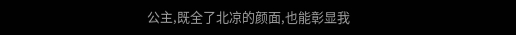公主,既全了北凉的颜面,也能彰显我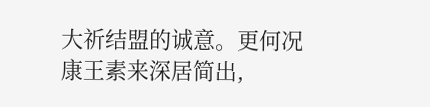大祈结盟的诚意。更何况康王素来深居简出,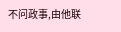不问政事,由他联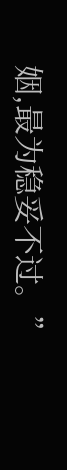姻,最为稳妥不过。”